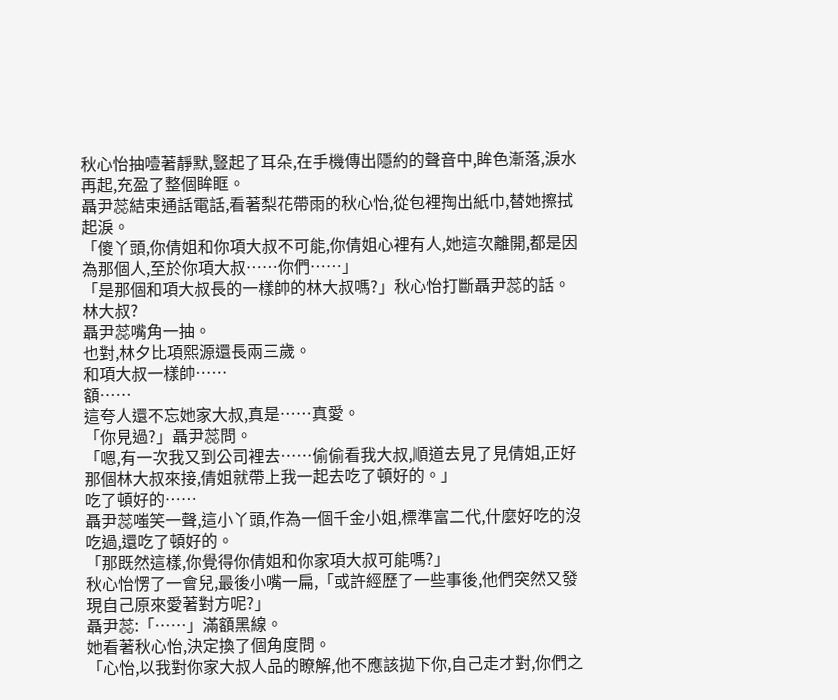秋心怡抽噎著靜默,豎起了耳朵,在手機傳出隱約的聲音中,眸色漸落,淚水再起,充盈了整個眸眶。
聶尹蕊結束通話電話,看著梨花帶雨的秋心怡,從包裡掏出紙巾,替她擦拭起淚。
「傻丫頭,你倩姐和你項大叔不可能,你倩姐心裡有人,她這次離開,都是因為那個人,至於你項大叔……你們……」
「是那個和項大叔長的一樣帥的林大叔嗎?」秋心怡打斷聶尹蕊的話。
林大叔?
聶尹蕊嘴角一抽。
也對,林夕比項熙源還長兩三歲。
和項大叔一樣帥……
額……
這夸人還不忘她家大叔,真是……真愛。
「你見過?」聶尹蕊問。
「嗯,有一次我又到公司裡去……偷偷看我大叔,順道去見了見倩姐,正好那個林大叔來接,倩姐就帶上我一起去吃了頓好的。」
吃了頓好的……
聶尹蕊嗤笑一聲,這小丫頭,作為一個千金小姐,標準富二代,什麼好吃的沒吃過,還吃了頓好的。
「那既然這樣,你覺得你倩姐和你家項大叔可能嗎?」
秋心怡愣了一會兒,最後小嘴一扁,「或許經歷了一些事後,他們突然又發現自己原來愛著對方呢?」
聶尹蕊:「……」滿額黑線。
她看著秋心怡,決定換了個角度問。
「心怡,以我對你家大叔人品的瞭解,他不應該拋下你,自己走才對,你們之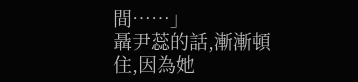間……」
聶尹蕊的話,漸漸頓住,因為她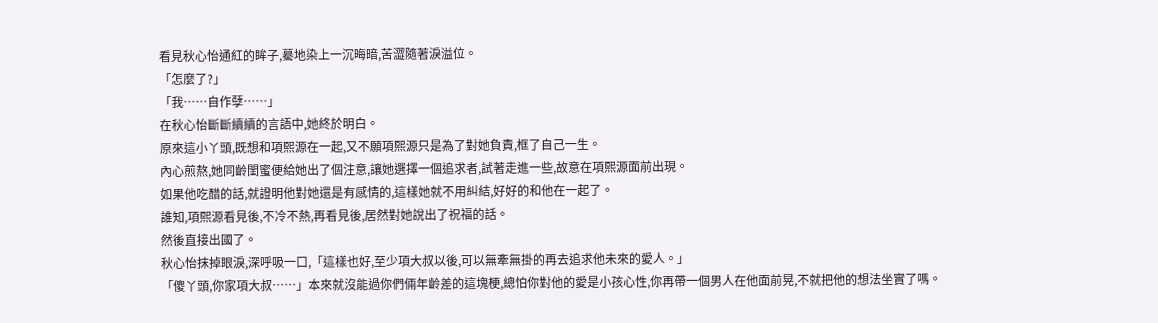看見秋心怡通紅的眸子,驀地染上一沉晦暗,苦澀隨著淚溢位。
「怎麼了?」
「我……自作孽……」
在秋心怡斷斷續續的言語中,她終於明白。
原來這小丫頭,既想和項熙源在一起,又不願項熙源只是為了對她負責,框了自己一生。
內心煎熬,她同齡閨蜜便給她出了個注意,讓她選擇一個追求者,試著走進一些,故意在項熙源面前出現。
如果他吃醋的話,就證明他對她還是有感情的,這樣她就不用糾結,好好的和他在一起了。
誰知,項熙源看見後,不冷不熱,再看見後,居然對她說出了祝福的話。
然後直接出國了。
秋心怡抹掉眼淚,深呼吸一口,「這樣也好,至少項大叔以後,可以無牽無掛的再去追求他未來的愛人。」
「傻丫頭,你家項大叔……」本來就沒能過你們倆年齡差的這塊梗,總怕你對他的愛是小孩心性,你再帶一個男人在他面前晃,不就把他的想法坐實了嗎。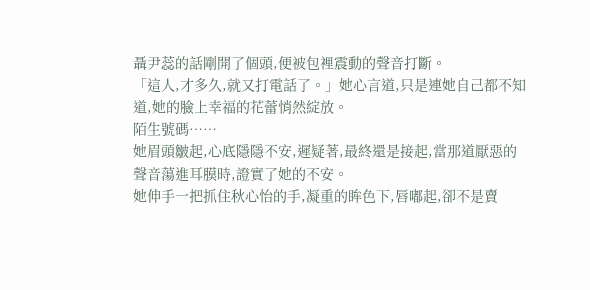聶尹蕊的話剛開了個頭,便被包裡震動的聲音打斷。
「這人,才多久,就又打電話了。」她心言道,只是連她自己都不知道,她的臉上幸福的花蕾悄然綻放。
陌生號碼……
她眉頭皺起,心底隱隱不安,遲疑著,最終還是接起,當那道厭惡的聲音蕩進耳膜時,證實了她的不安。
她伸手一把抓住秋心怡的手,凝重的眸色下,唇嘟起,卻不是賣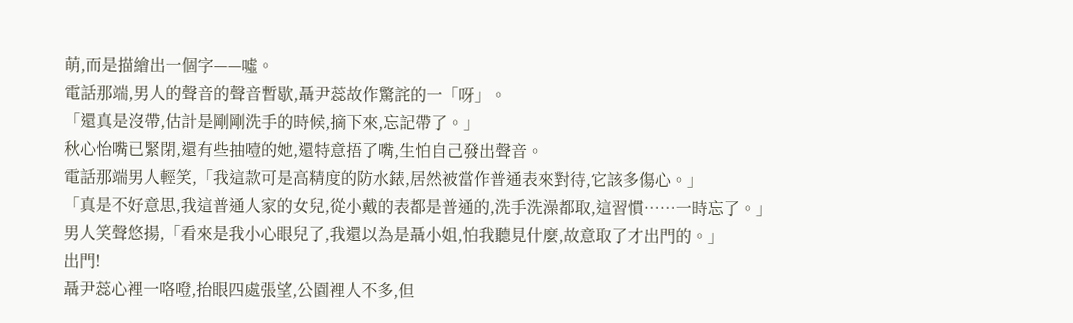萌,而是描繪出一個字——噓。
電話那端,男人的聲音的聲音暫歇,聶尹蕊故作驚詫的一「呀」。
「還真是沒帶,估計是剛剛洗手的時候,摘下來,忘記帶了。」
秋心怡嘴已緊閉,還有些抽噎的她,還特意捂了嘴,生怕自己發出聲音。
電話那端男人輕笑,「我這款可是高精度的防水錶,居然被當作普通表來對待,它該多傷心。」
「真是不好意思,我這普通人家的女兒,從小戴的表都是普通的,洗手洗澡都取,這習慣……一時忘了。」
男人笑聲悠揚,「看來是我小心眼兒了,我還以為是聶小姐,怕我聽見什麼,故意取了才出門的。」
出門!
聶尹蕊心裡一咯噔,抬眼四處張望,公園裡人不多,但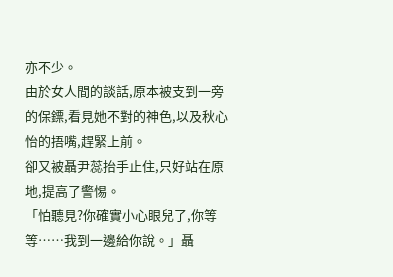亦不少。
由於女人間的談話,原本被支到一旁的保鏢,看見她不對的神色,以及秋心怡的捂嘴,趕緊上前。
卻又被聶尹蕊抬手止住,只好站在原地,提高了警惕。
「怕聽見?你確實小心眼兒了,你等等……我到一邊給你說。」聶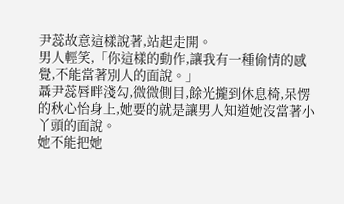尹蕊故意這樣說著,站起走開。
男人輕笑,「你這樣的動作,讓我有一種偷情的感覺,不能當著別人的面說。」
聶尹蕊唇畔淺勾,微微側目,餘光攏到休息椅,呆愣的秋心怡身上,她要的就是讓男人知道她沒當著小丫頭的面說。
她不能把她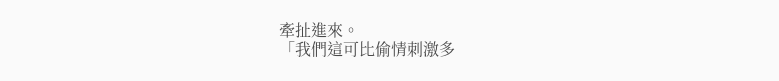牽扯進來。
「我們這可比偷情刺激多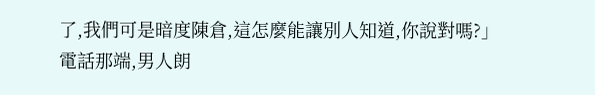了,我們可是暗度陳倉,這怎麼能讓別人知道,你說對嗎?」
電話那端,男人朗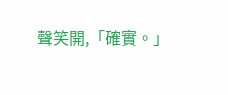聲笑開,「確實。」